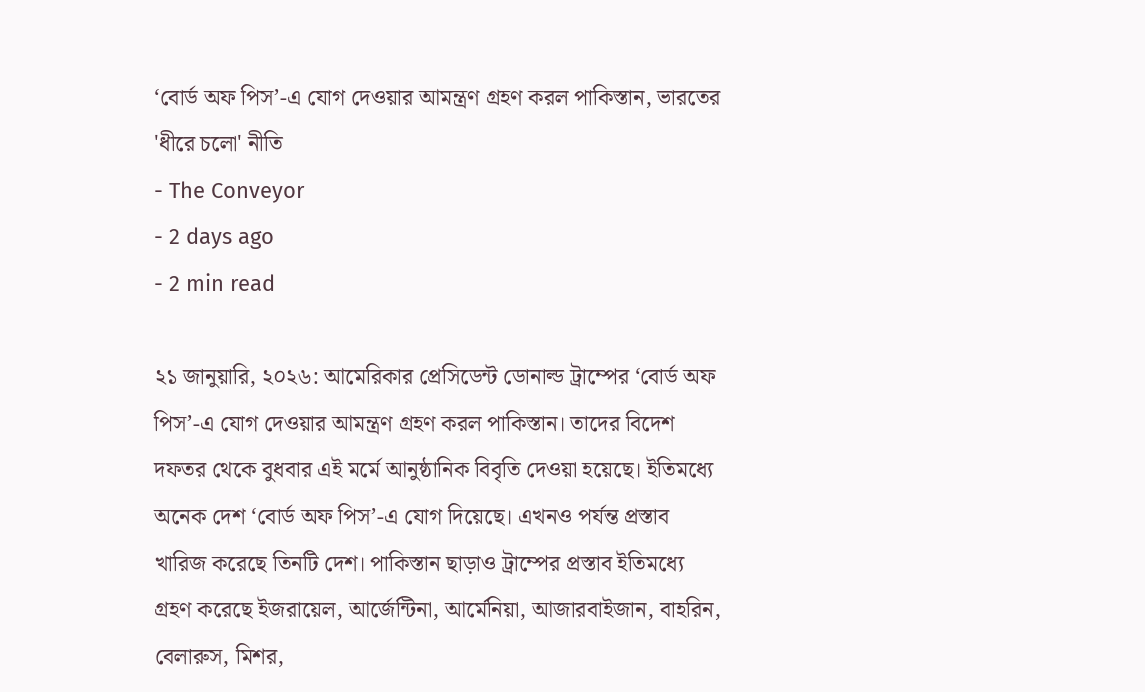‘বোর্ড অফ পিস’-এ যোগ দেওয়ার আমন্ত্রণ গ্রহণ করল পাকিস্তান, ভারতের 'ধীরে চলো' নীতি
- The Conveyor
- 2 days ago
- 2 min read

২১ জানুয়ারি, ২০২৬: আমেরিকার প্রেসিডেন্ট ডোনাল্ড ট্রাম্পের ‘বোর্ড অফ পিস’-এ যোগ দেওয়ার আমন্ত্রণ গ্রহণ করল পাকিস্তান। তাদের বিদেশ দফতর থেকে বুধবার এই মর্মে আনুষ্ঠানিক বিবৃতি দেওয়া হয়েছে। ইতিমধ্যে অনেক দেশ ‘বোর্ড অফ পিস’-এ যোগ দিয়েছে। এখনও পর্যন্ত প্রস্তাব খারিজ করেছে তিনটি দেশ। পাকিস্তান ছাড়াও ট্রাম্পের প্রস্তাব ইতিমধ্যে গ্রহণ করেছে ইজরায়েল, আর্জেন্টিনা, আর্মেনিয়া, আজারবাইজান, বাহরিন, বেলারুস, মিশর,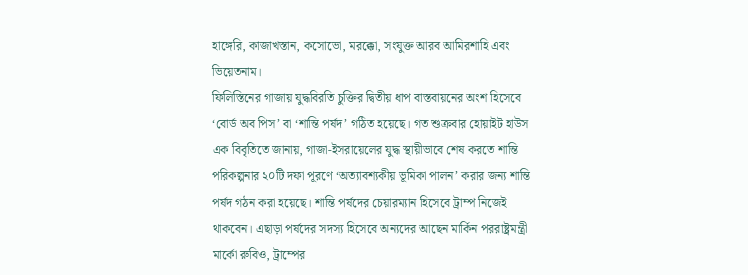হাঙ্গেরি, কাজাখস্তান, কসোভো, মরক্কো, সংযুক্ত আরব আমিরশাহি এবং ভিয়েতনাম।
ফিলিস্তিনের গাজায় যুদ্ধবিরতি চুক্তির দ্বিতীয় ধাপ বাস্তবায়নের অংশ হিসেবে ‘বোর্ড অব পিস’ বা ‘শান্তি পর্ষদ’ গঠিত হয়েছে। গত শুক্রবার হোয়াইট হাউস এক বিবৃতিতে জানায়, গাজা-ইসরায়েলের যুদ্ধ স্থায়ীভাবে শেষ করতে শান্তি পরিকল্পনার ২০টি দফা পূরণে ‘অত্যাবশ্যকীয় ভূমিকা পালন’ করার জন্য শান্তি পর্ষদ গঠন করা হয়েছে। শান্তি পর্ষদের চেয়ারম্যান হিসেবে ট্রাম্প নিজেই থাকবেন। এছাড়া পর্ষদের সদস্য হিসেবে অন্যদের আছেন মার্কিন পররাষ্ট্রমন্ত্রী মার্কো রুবিও, ট্রাম্পের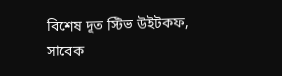বিশেষ দূত স্টিভ উইটকফ, সাবেক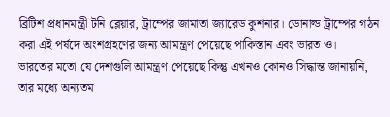ব্রিটিশ প্রধানমন্ত্রী টনি ব্লেয়ার, ট্রাম্পের জামাতা জ্যারেড কুশনার। ডোনাল্ড ট্রাম্পের গঠন করা এই পর্ষদে অংশগ্রহণের জন্য আমন্ত্রণ পেয়েছে পাকিস্তান এবং ভারত ও।
ভারতের মতো যে দেশগুলি আমন্ত্রণ পেয়েছে কিন্তু এখনও কোনও সিদ্ধান্ত জানায়নি, তার মধ্যে অন্যতম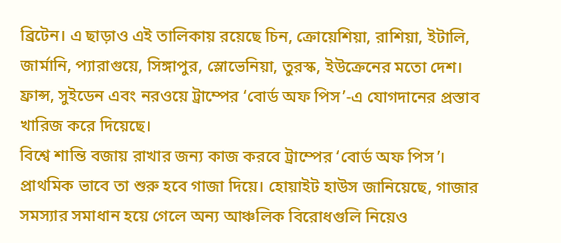ব্রিটেন। এ ছাড়াও এই তালিকায় রয়েছে চিন, ক্রোয়েশিয়া, রাশিয়া, ইটালি, জার্মানি, প্যারাগুয়ে, সিঙ্গাপুর, স্লোভেনিয়া, তুরস্ক, ইউক্রেনের মতো দেশ। ফ্রান্স, সুইডেন এবং নরওয়ে ট্রাম্পের ‘বোর্ড অফ পিস’-এ যোগদানের প্রস্তাব খারিজ করে দিয়েছে।
বিশ্বে শান্তি বজায় রাখার জন্য কাজ করবে ট্রাম্পের ‘বোর্ড অফ পিস’। প্রাথমিক ভাবে তা শুরু হবে গাজা দিয়ে। হোয়াইট হাউস জানিয়েছে, গাজার সমস্যার সমাধান হয়ে গেলে অন্য আঞ্চলিক বিরোধগুলি নিয়েও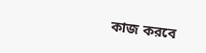কাজ করবে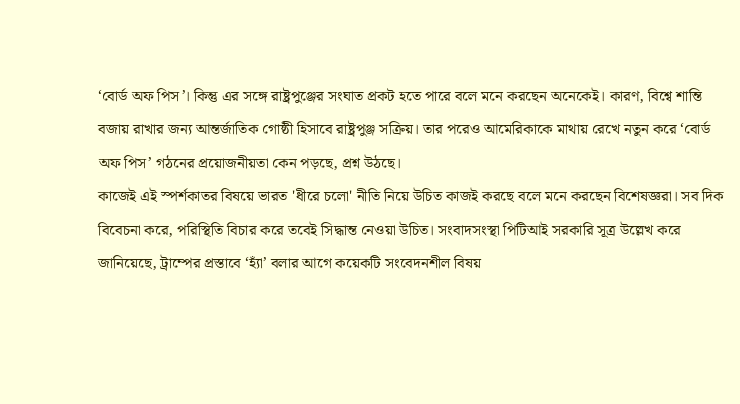‘বোর্ড অফ পিস’। কিন্তু এর সঙ্গে রাষ্ট্রপুঞ্জের সংঘাত প্রকট হতে পারে বলে মনে করছেন অনেকেই। কারণ, বিশ্বে শান্তি বজায় রাখার জন্য আন্তর্জাতিক গোষ্ঠী হিসাবে রাষ্ট্রপুঞ্জ সক্রিয়। তার পরেও আমেরিকাকে মাথায় রেখে নতুন করে ‘বোর্ড অফ পিস’ গঠনের প্রয়োজনীয়তা কেন পড়ছে, প্রশ্ন উঠছে।
কাজেই এই স্পর্শকাতর বিষয়ে ভারত 'ধীরে চলো' নীতি নিয়ে উচিত কাজই করছে বলে মনে করছেন বিশেষজ্ঞরা। সব দিক বিবেচনা করে, পরিস্থিতি বিচার করে তবেই সিদ্ধান্ত নেওয়া উচিত। সংবাদসংস্থা পিটিআই সরকারি সূত্র উল্লেখ করে জানিয়েছে, ট্রাম্পের প্রস্তাবে ‘হ্যাঁ’ বলার আগে কয়েকটি সংবেদনশীল বিষয়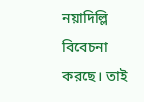নয়াদিল্লি বিবেচনা করছে। তাই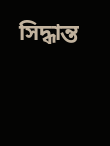সিদ্ধান্ত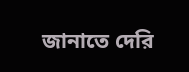জানাতে দেরি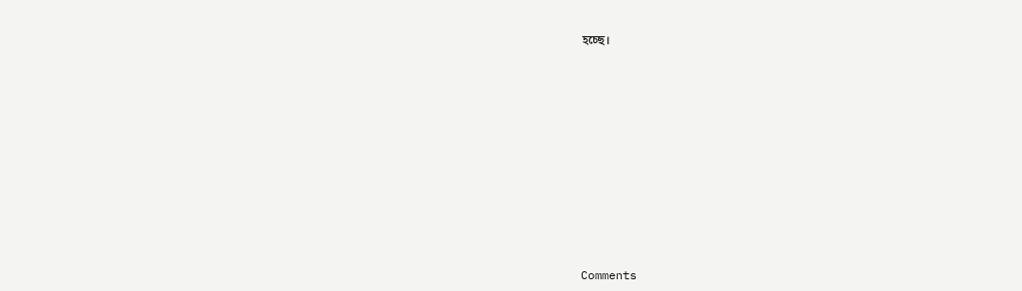হচ্ছে।













Comments